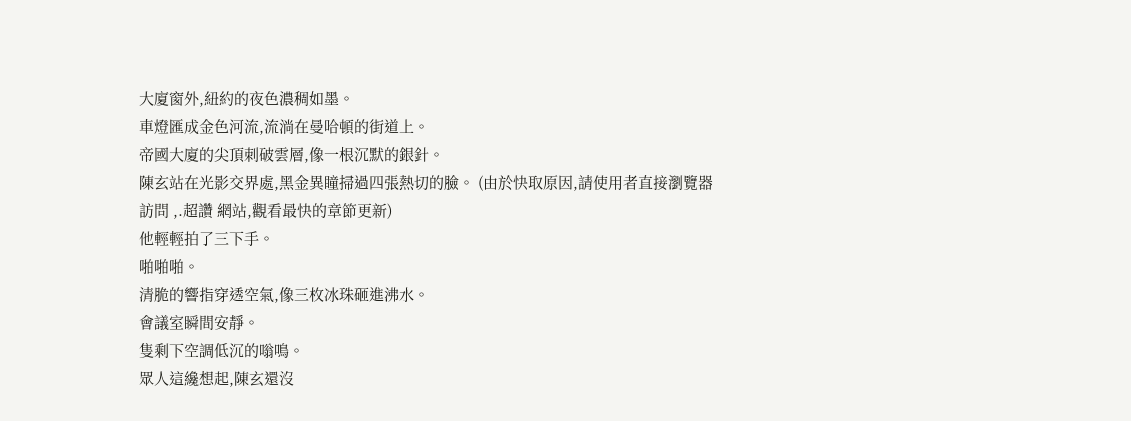大廈窗外,紐約的夜色濃稠如墨。
車燈匯成金色河流,流淌在曼哈頓的街道上。
帝國大廈的尖頂刺破雲層,像一根沉默的銀針。
陳玄站在光影交界處,黑金異瞳掃過四張熱切的臉。 (由於快取原因,請使用者直接瀏覽器訪問 ,.超讚 網站,觀看最快的章節更新)
他輕輕拍了三下手。
啪啪啪。
清脆的響指穿透空氣,像三枚冰珠砸進沸水。
會議室瞬間安靜。
隻剩下空調低沉的嗡鳴。
眾人這纔想起,陳玄還沒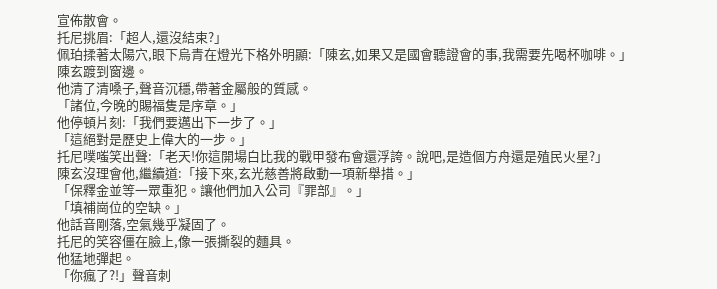宣佈散會。
托尼挑眉:「超人,還沒結束?」
佩珀揉著太陽穴,眼下烏青在燈光下格外明顯:「陳玄,如果又是國會聽證會的事,我需要先喝杯咖啡。」
陳玄踱到窗邊。
他清了清嗓子,聲音沉穩,帶著金屬般的質感。
「諸位,今晚的賜福隻是序章。」
他停頓片刻:「我們要邁出下一步了。」
「這絕對是歷史上偉大的一步。」
托尼噗嗤笑出聲:「老天!你這開場白比我的戰甲發布會還浮誇。說吧,是造個方舟還是殖民火星?」
陳玄沒理會他,繼續道:「接下來,玄光慈善將啟動一項新舉措。」
「保釋金並等一眾重犯。讓他們加入公司『罪部』。」
「填補崗位的空缺。」
他話音剛落,空氣幾乎凝固了。
托尼的笑容僵在臉上,像一張撕裂的麵具。
他猛地彈起。
「你瘋了?!」聲音刺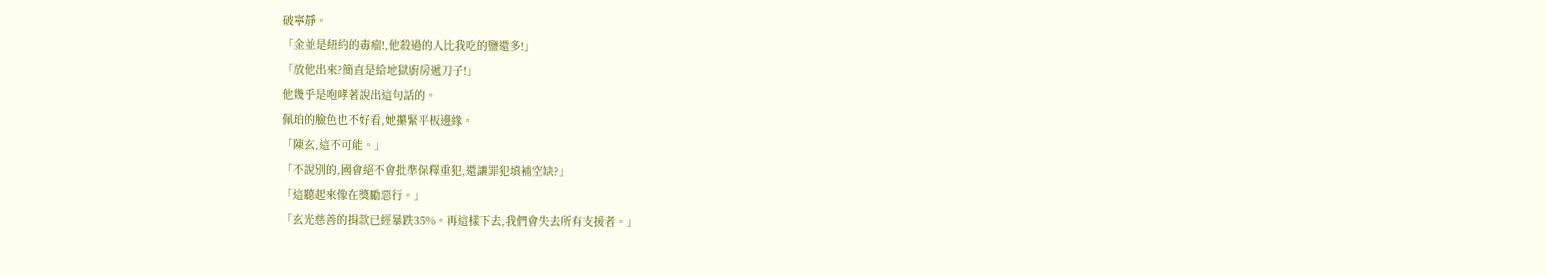破寧靜。
「金並是紐約的毒瘤!,他殺過的人比我吃的鹽還多!」
「放他出來?簡直是給地獄廚房遞刀子!」
他幾乎是咆哮著說出這句話的。
佩珀的臉色也不好看,她攥緊平板邊緣。
「陳玄,這不可能。」
「不說別的,國會絕不會批準保釋重犯,還讓罪犯填補空缺?」
「這聽起來像在獎勵惡行。」
「玄光慈善的捐款已經暴跌35%。再這樣下去,我們會失去所有支援者。」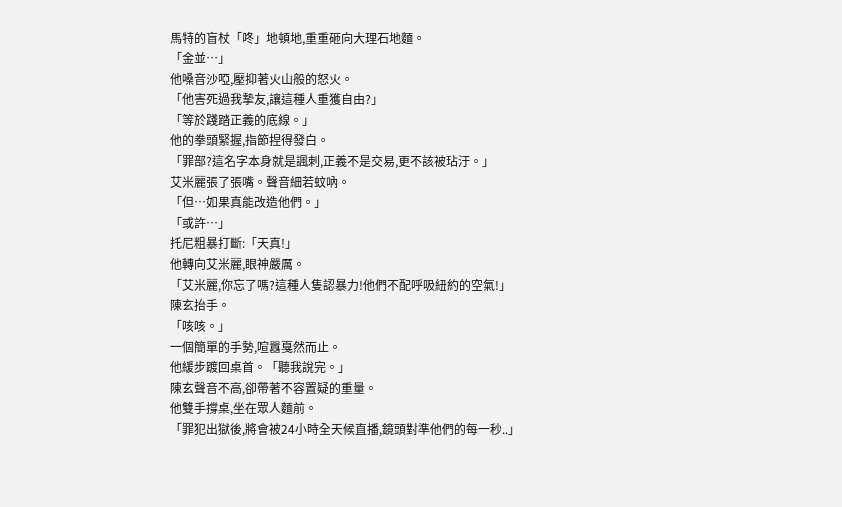馬特的盲杖「咚」地頓地,重重砸向大理石地麵。
「金並…」
他嗓音沙啞,壓抑著火山般的怒火。
「他害死過我摯友,讓這種人重獲自由?」
「等於踐踏正義的底線。」
他的拳頭緊握,指節捏得發白。
「罪部?這名字本身就是諷刺,正義不是交易,更不該被玷汙。」
艾米麗張了張嘴。聲音細若蚊吶。
「但…如果真能改造他們。」
「或許…」
托尼粗暴打斷:「天真!」
他轉向艾米麗,眼神嚴厲。
「艾米麗,你忘了嗎?這種人隻認暴力!他們不配呼吸紐約的空氣!」
陳玄抬手。
「咳咳。」
一個簡單的手勢,喧囂戛然而止。
他緩步踱回桌首。「聽我說完。」
陳玄聲音不高,卻帶著不容置疑的重量。
他雙手撐桌,坐在眾人麵前。
「罪犯出獄後,將會被24小時全天候直播,鏡頭對準他們的每一秒..」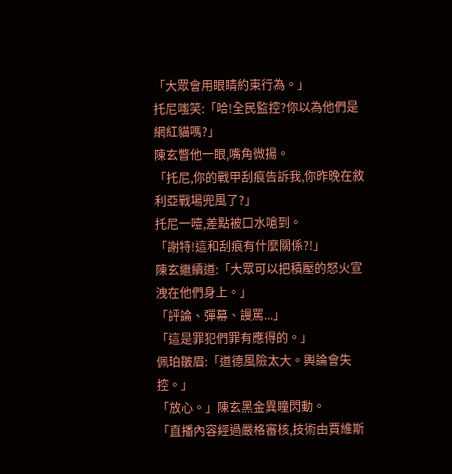「大眾會用眼睛約束行為。」
托尼嗤笑:「哈!全民監控?你以為他們是網紅貓嗎?」
陳玄瞥他一眼,嘴角微揚。
「托尼,你的戰甲刮痕告訴我,你昨晚在敘利亞戰場兜風了?」
托尼一噎,差點被口水嗆到。
「謝特!這和刮痕有什麼關係?!」
陳玄繼續道:「大眾可以把積壓的怒火宣洩在他們身上。」
「評論、彈幕、謾罵...」
「這是罪犯們罪有應得的。」
佩珀皺眉:「道德風險太大。輿論會失控。」
「放心。」陳玄黑金異瞳閃動。
「直播內容經過嚴格審核,技術由賈維斯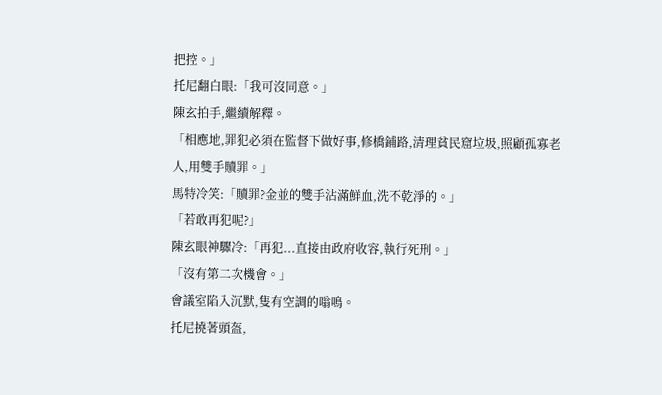把控。」
托尼翻白眼:「我可沒同意。」
陳玄拍手,繼續解釋。
「相應地,罪犯必須在監督下做好事,修橋鋪路,清理貧民窟垃圾,照顧孤寡老人,用雙手贖罪。」
馬特冷笑:「贖罪?金並的雙手沾滿鮮血,洗不乾淨的。」
「若敢再犯呢?」
陳玄眼神驟冷:「再犯...直接由政府收容,執行死刑。」
「沒有第二次機會。」
會議室陷入沉默,隻有空調的嗡鳴。
托尼撓著頭盔,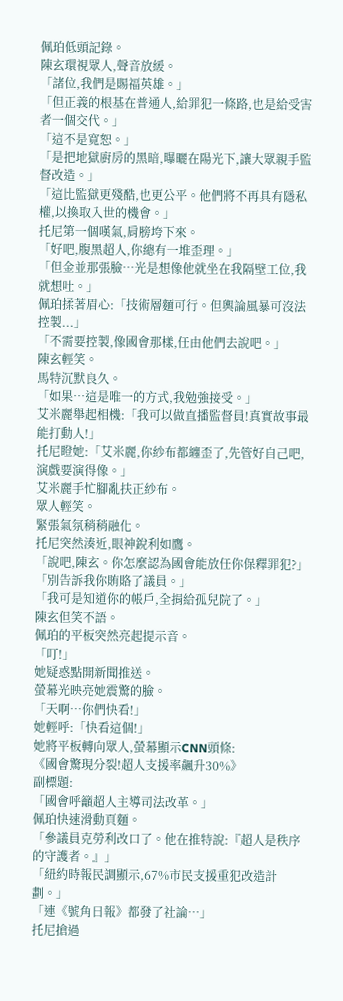佩珀低頭記錄。
陳玄環視眾人,聲音放緩。
「諸位,我們是賜福英雄。」
「但正義的根基在普通人,給罪犯一條路,也是給受害者一個交代。」
「這不是寬恕。」
「是把地獄廚房的黑暗,曝曬在陽光下,讓大眾親手監督改造。」
「這比監獄更殘酷,也更公平。他們將不再具有隱私權,以換取入世的機會。」
托尼第一個嘆氣,肩膀垮下來。
「好吧,腹黑超人,你總有一堆歪理。」
「但金並那張臉…光是想像他就坐在我隔壁工位,我就想吐。」
佩珀揉著眉心:「技術層麵可行。但輿論風暴可沒法控製...」
「不需要控製,像國會那樣,任由他們去說吧。」
陳玄輕笑。
馬特沉默良久。
「如果…這是唯一的方式,我勉強接受。」
艾米麗舉起相機:「我可以做直播監督員!真實故事最能打動人!」
托尼瞪她:「艾米麗,你紗布都纏歪了,先管好自己吧,演戲要演得像。」
艾米麗手忙腳亂扶正紗布。
眾人輕笑。
緊張氣氛稍稍融化。
托尼突然湊近,眼神銳利如鷹。
「說吧,陳玄。你怎麼認為國會能放任你保釋罪犯?」
「別告訴我你賄賂了議員。」
「我可是知道你的帳戶,全捐給孤兒院了。」
陳玄但笑不語。
佩珀的平板突然亮起提示音。
「叮!」
她疑惑點開新聞推送。
螢幕光映亮她震驚的臉。
「天啊…你們快看!」
她輕呼:「快看這個!」
她將平板轉向眾人,螢幕顯示CNN頭條:
《國會驚現分裂!超人支援率飆升30%》
副標題:
「國會呼籲超人主導司法改革。」
佩珀快速滑動頁麵。
「參議員克勞利改口了。他在推特說:『超人是秩序的守護者。』」
「紐約時報民調顯示,67%市民支援重犯改造計劃。」
「連《號角日報》都發了社論…」
托尼搶過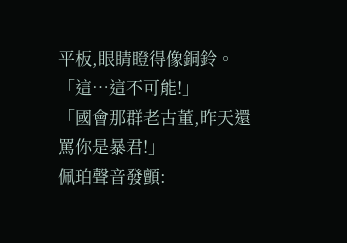平板,眼睛瞪得像銅鈴。
「這…這不可能!」
「國會那群老古董,昨天還罵你是暴君!」
佩珀聲音發顫: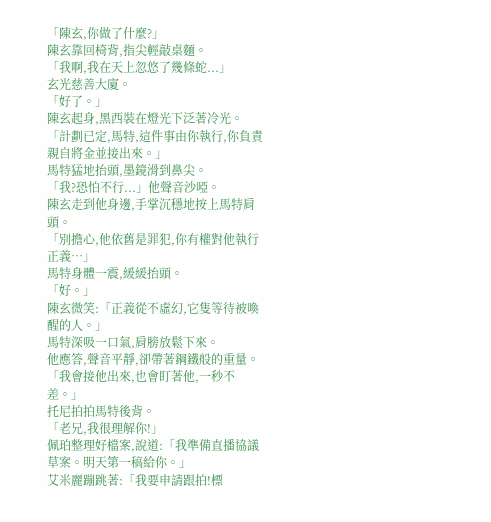「陳玄,你做了什麼?」
陳玄靠回椅背,指尖輕敲桌麵。
「我啊,我在天上忽悠了幾條蛇...」
玄光慈善大廈。
「好了。」
陳玄起身,黑西裝在燈光下泛著冷光。
「計劃已定,馬特,這件事由你執行,你負責親自將金並接出來。」
馬特猛地抬頭,墨鏡滑到鼻尖。
「我?恐怕不行...」他聲音沙啞。
陳玄走到他身邊,手掌沉穩地按上馬特肩頭。
「別擔心,他依舊是罪犯,你有權對他執行正義…」
馬特身體一震,緩緩抬頭。
「好。」
陳玄微笑:「正義從不虛幻,它隻等待被喚醒的人。」
馬特深吸一口氣,肩膀放鬆下來。
他應答,聲音平靜,卻帶著鋼鐵般的重量。
「我會接他出來,也會盯著他,一秒不差。」
托尼拍拍馬特後背。
「老兄,我很理解你!」
佩珀整理好檔案,說道:「我準備直播協議草案。明天第一稿給你。」
艾米麗蹦跳著:「我要申請跟拍!標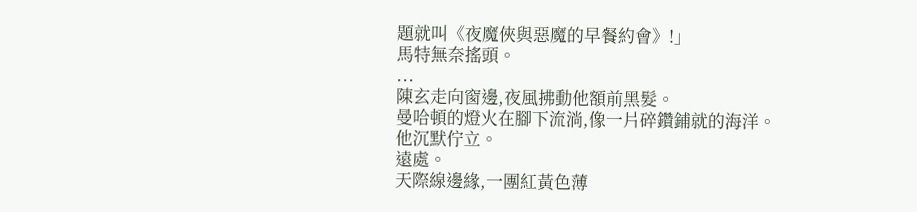題就叫《夜魔俠與惡魔的早餐約會》!」
馬特無奈搖頭。
...
陳玄走向窗邊,夜風拂動他額前黑髮。
曼哈頓的燈火在腳下流淌,像一片碎鑽鋪就的海洋。
他沉默佇立。
遠處。
天際線邊緣,一團紅黃色薄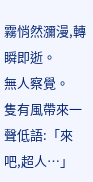霧悄然瀰漫,轉瞬即逝。
無人察覺。
隻有風帶來一聲低語:「來吧,超人…」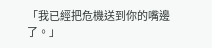「我已經把危機送到你的嘴邊了。」